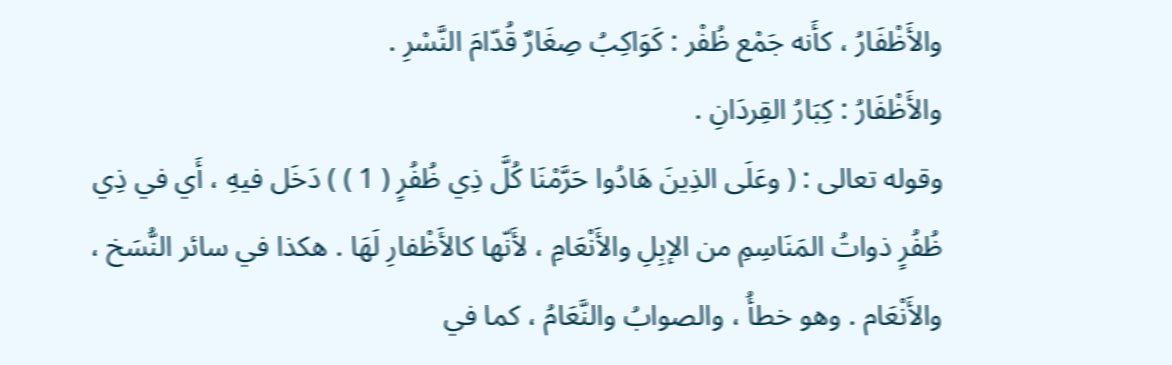والأَظْفَارُ ، كأَنه جَمْع ظُفْر : كَوَاكِبُ صِغَارٌ قُدّامَ النَّسْرِ .
والأَظْفَارُ : كِبَارُ القِردَانِ .
وقوله تعالى : ( وعَلَى الذِينَ هَادُوا حَرَّمْنَا كُلَّ ذِي ظُفُرٍ ( 1 ) ) دَخَل فيهِ ، أَي في ذِي ظُفُرٍ ذواتُ المَنَاسِمِ من الإبِلِ والأَنْعَامِ ، لأَنّها كالأَظْفارِ لَهَا . هكذا في سائر النُّسَخ ، والأَنْعَام . وهو خطأُ ، والصوابُ والنَّعَامُ ، كما في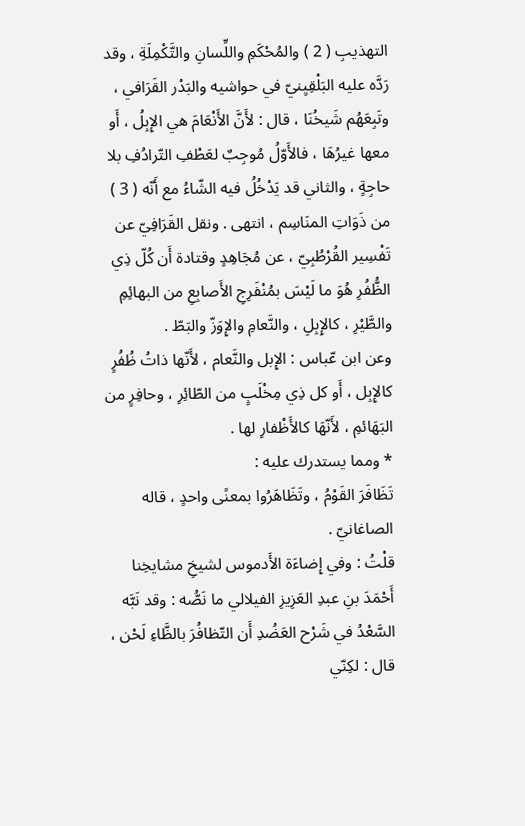التهذيبِ ( 2 ) والمُحْكَمِ واللِّسانِ والتَّكْمِلَةِ ، وقد رَدَّه عليه البَلْقِيِنيّ في حواشيه والبَدْر القَرَافي ، وتَبِعَهُم شَيخُنَا ، قال : لأَنَّ الأَنْعَامَ هي الإِبِلُ ، أَو معها غيرُهَا ، فالأَوّلُ مُوجِبٌ لعَطْفِ التّرادُفِ بلا حاجِةٍ ، والثاني قد يَدْخُلُ فيه الشّاءُ مع أَنّه ( 3 ) من ذَوَاتِ المنَاسِم ، انتهى . ونقل القَرَافِيّ عن تَفْسِير القُرْطُبِيّ ، عن مُجَاهِدٍ وقتادة أَن كُلّ ذِي الظُّفُرِ هُوَ ما لَيْسَ بمُنْفَرِجِ الأَصابِعِ من البهائِمِ والطَّيْرِ ، كالإِبِلِ ، والنَّعامِ والإِوَزّ والبَطّ .
وعن ابن عّباس : الإِبل والنَّعام ، لأَنّها ذاتُ ظُفُرٍ كالإِبِل ، أَو كل ذِي مِخْلَبٍ من الطّائِرِ ، وحافِرٍ من البَهَائمِ ، لأَنّهَا كالأَظْفارِ لها .
* ومما يستدرك عليه :
تَظَافَرَ القَوْمُ ، وتَظَاهَرُوا بمعنًى واحدٍ ، قاله الصاغانيّ .
قلْتُ : وفي إِضاءَة الأَدموس لشيخِ مشايخِنا أَحْمَدَ بنِ عبدِ العَزِيزِ الفيلالي ما نَصُّه : وقد نَبَّه السَّعْدُ في شَرْح العَضُدِ أَن التّظافُرَ بالظَّاءِ لَحْن ، قال : لكِنّي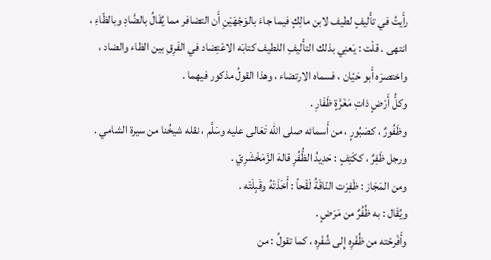رأَيتُ في تأْليفٍ لطيف لابن مالِكٍ فيما جاءَ بالوَجْهَيْنِ أَن التضافر مما يُقَالُ بالضَّادِ وبالظّاءِ ، انتهى . قلْت : يَعنِي بذلك التأْليفِ اللطيف كتابَه الاعْتِضاد في الفَرِقِ بين الظاء والضاد ، واختصرَه أَبو حَيّان ، فسماه الارتضاء ، وهذا القولُ مذكور فيهما .
وكلُّ أَرْضٍ ذاتِ مَغَرَّةٍ ظَفَارِ .
وظَفُورٌ ، كصَبُورٍ ، من أَسمائه صلى الله تَعَالى عليه وسَلَّم ، نقله شيخُنا من سيرة الشامي .
ورجل ظَفِرٌ ، ككَتِفٍ : حَدِيدُ الظُّفُرِ قالهَ الزَّمَخْشَرِيّ .
ومن المَجَاز : ظَفِرَت النّاقَةُ لَقْحاً : أَخَذَتْهُ وقَبِلَتْه .
ويُقَال : به ظُفُرٌ من مَرَضٍ .
وأَفْرحْته من ظُفْرِه إِلى شُفْرِه ، كما تقولُ : من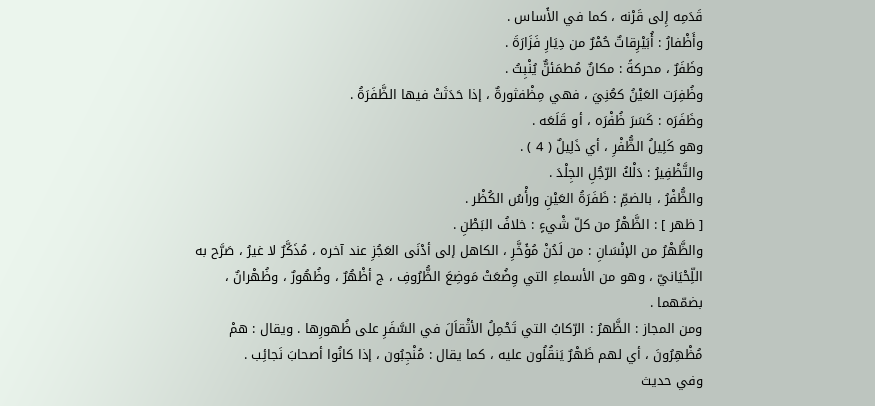قَدَمِه إِلى قَرْنه ، كما في الأَساس .
وأَظْفارُ : أُبَيْرِقاتٌ حُمْرٌ من دِيَارِ فَزَارَةَ .
وظَفَرٌ ، محركةً : مكانٌ مُطمَئنٌّ يُنْبِتُ .
وظُفِرَت العَيْنُ كعُنِيَ ، فهي مِظْفثورةٌ ، إذا حَدَثَتْ فيها الظَّفَرَةُ .
وظَفَرَه : كَسَرَ ظُفْرَه ، أو قَلَعَه .
وهو كَلِيلُ الظُّفْرِ ، أي ذَلِيلٌ ( 4 ) .
والتَّظْفِيرُ : دَلْكُ الرّجُلِ الجِلْدَ .
والظُّفْرُ ، بالضمِّ : ظَفَرَةُ العَيْنِ ورأْسُ الكُظْر .
[ ظهر ] : الظَّهْرُ من كلّ شْيءٍ : خلافُ البَطْنِ .
والظَّهْرُ من الإنْسَانِ : من لَدُنْ مُؤَخَّرِ ، الكاهل إلى أدْنَى العَجُزِ عند آخره ، مُذَكَّرٌ لا غيرُ ، صَرَّح به اللِّحْيَانيّ ، وهو من الأسماءِ التي وِضُعَتْ مَوضِعَ الظُّرُوفِ ، ج أظْهُرٌ ، وظُهُورٌ ، وظُهْرانٌ ، بضمّهما .
ومن المجاز : الظَّهرُ : الرّكابُ التي تَحْمِلُ الأثْقاَلَ في السَّفَرِ على ظُهورِها . ويقال : همْ مُظْهِرُونَ ، أي لهم ظَهْرٌ يَنقُلُون عليه ، كما يقال : مُنْجِبُون ، إذا كانُوا أصحابَ نَجائِب .
وفي حديث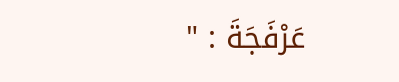عَرْفَجَةَ : "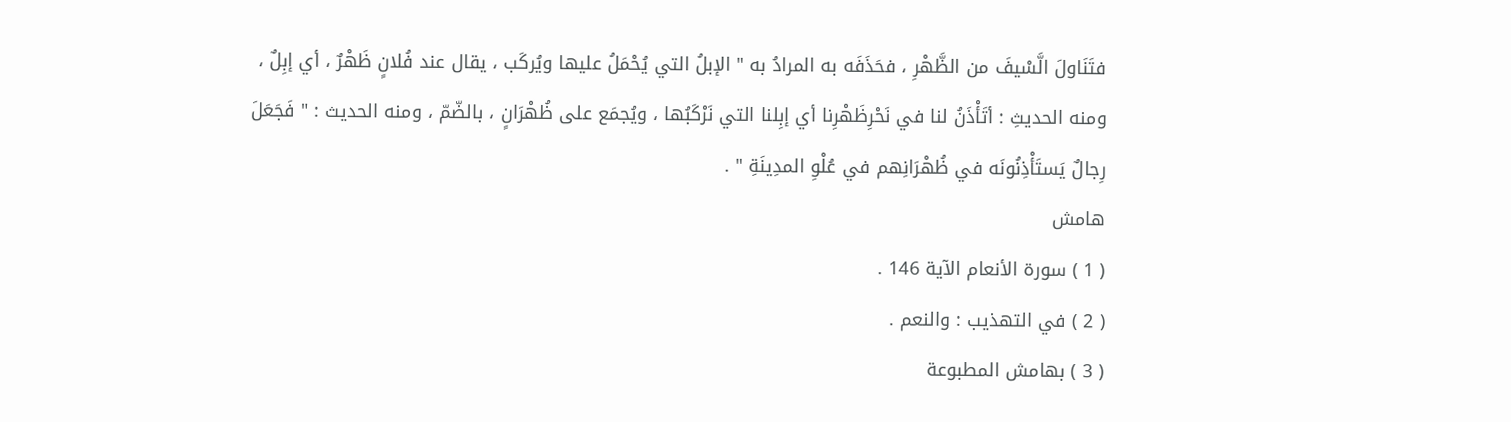فتَنَاولَ الَّسْيفَ من الظَّهْرِ ، فحَذَفَه به المرادُ به " الإبلُ التي يُحْمَلُ عليها ويُركَب ، يقال عند فُلانٍ ظَهْرٌ ، أي إبِلٌ ، ومنه الحديثِ : أتَأْذَنُ لنا في نَحْرِظَهْرِنا أي إبِلنا التي نَرْكَبُها ، ويُجمَع على ظُهْرَانٍ ، بالضّمّ ، ومنه الحديث : " فَجَعَلَ رِجالٌ يَستَأْذِنُونَه في ظُهْرَانِهم في عُلْوِ المدِينَةِ " .
هامش
( 1 ) سورة الأنعام الآية 146 .
( 2 ) في التهذيب : والنعم .
( 3 ) بهامش المطبوعة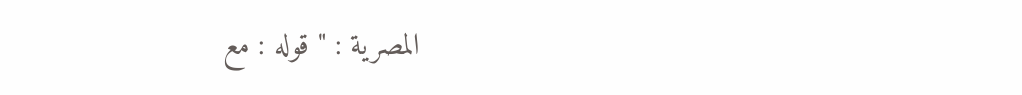المصرية : " قوله : مع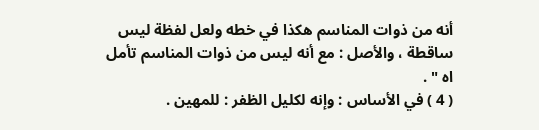أنه من ذوات المناسم هكذا في خطه ولعل لفظة ليس ساقطة ، والأصل : مع أنه ليس من ذوات المناسم تأمل اه " .
( 4 ) في الأساس : وإنه لكليل الظفر : للمهين .